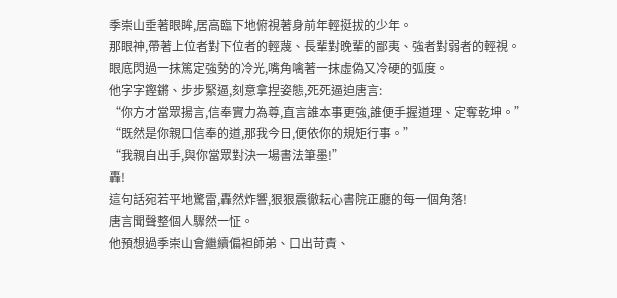季崇山垂著眼眸,居高臨下地俯視著身前年輕挺拔的少年。
那眼神,帶著上位者對下位者的輕蔑、長輩對晚輩的鄙夷、強者對弱者的輕視。
眼底閃過一抹篤定強勢的冷光,嘴角噙著一抹虛偽又冷硬的弧度。
他字字鏗鏘、步步緊逼,刻意拿捏姿態,死死逼迫唐言:
“你方才當眾揚言,信奉實力為尊,直言誰本事更強,誰便手握道理、定奪乾坤。”
“既然是你親口信奉的道,那我今日,便依你的規矩行事。”
“我親自出手,與你當眾對決一場書法筆墨!”
轟!
這句話宛若平地驚雷,轟然炸響,狠狠震徹耘心書院正廳的每一個角落!
唐言聞聲整個人驟然一怔。
他預想過季崇山會繼續偏袒師弟、口出苛責、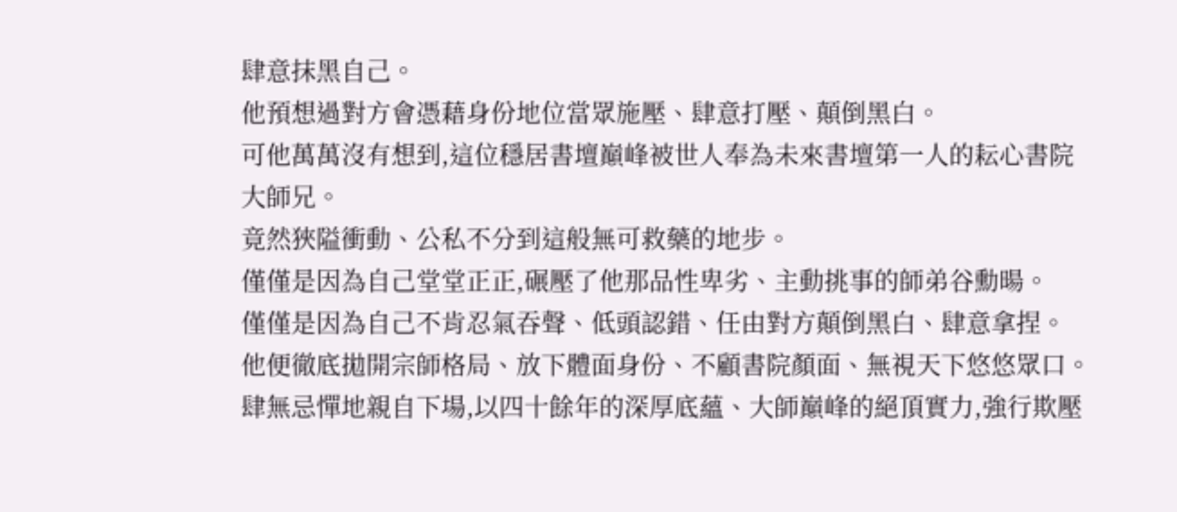肆意抹黑自己。
他預想過對方會憑藉身份地位當眾施壓、肆意打壓、顛倒黑白。
可他萬萬沒有想到,這位穩居書壇巔峰被世人奉為未來書壇第一人的耘心書院大師兄。
竟然狹隘衝動、公私不分到這般無可救藥的地步。
僅僅是因為自己堂堂正正,碾壓了他那品性卑劣、主動挑事的師弟谷勳暘。
僅僅是因為自己不肯忍氣吞聲、低頭認錯、任由對方顛倒黑白、肆意拿捏。
他便徹底拋開宗師格局、放下體面身份、不顧書院顏面、無視天下悠悠眾口。
肆無忌憚地親自下場,以四十餘年的深厚底蘊、大師巔峰的絕頂實力,強行欺壓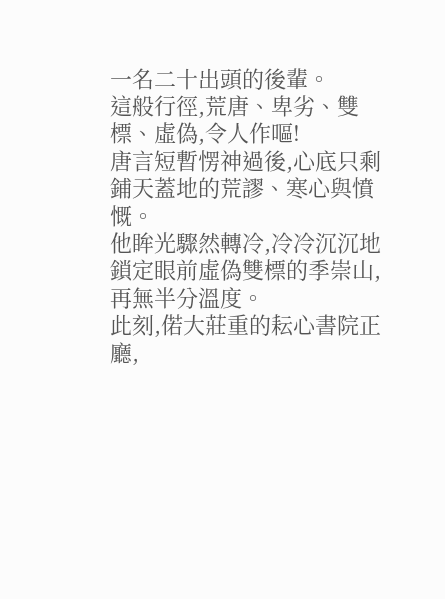一名二十出頭的後輩。
這般行徑,荒唐、卑劣、雙標、虛偽,令人作嘔!
唐言短暫愣神過後,心底只剩鋪天蓋地的荒謬、寒心與憤慨。
他眸光驟然轉冷,冷冷沉沉地鎖定眼前虛偽雙標的季崇山,再無半分溫度。
此刻,偌大莊重的耘心書院正廳,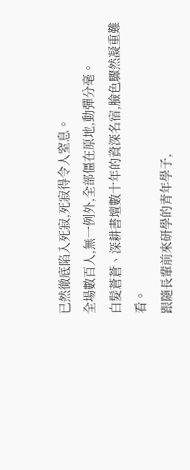已然徹底陷入死寂,死寂得令人窒息。
全場數百人,無一例外,全部僵在原地,動彈分毫。
白髮蒼蒼、深耕書壇數十年的資深名宿,臉色驟然凝重難看。
跟隨長輩前來研學的青年學子,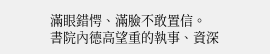滿眼錯愕、滿臉不敢置信。
書院內德高望重的執事、資深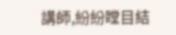講師,紛紛瞠目結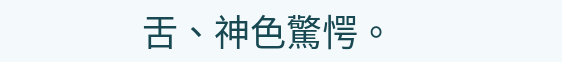舌、神色驚愕。